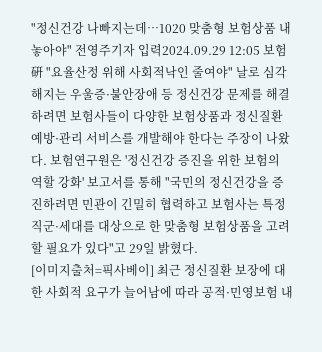"정신건강 나빠지는데…1020 맞춤형 보험상품 내놓아야" 전영주기자 입력2024.09.29 12:05 보험硏 "요율산정 위해 사회적낙인 줄여야" 날로 심각해지는 우울증·불안장애 등 정신건강 문제를 해결하려면 보험사들이 다양한 보험상품과 정신질환 예방·관리 서비스를 개발해야 한다는 주장이 나왔다. 보험연구원은 '정신건강 증진을 위한 보험의 역할 강화' 보고서를 통해 "국민의 정신건강을 증진하려면 민관이 긴밀히 협력하고 보험사는 특정 직군·세대를 대상으로 한 맞춤형 보험상품을 고려할 필요가 있다"고 29일 밝혔다.
[이미지출처=픽사베이] 최근 정신질환 보장에 대한 사회적 요구가 늘어남에 따라 공적·민영보험 내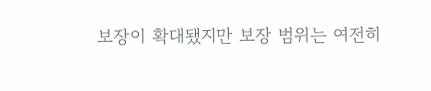보장이 확대됐지만 보장 범위는 여전히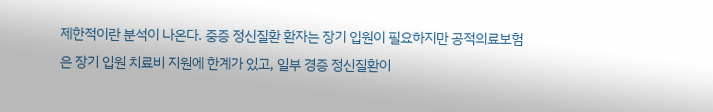제한적이란 분석이 나온다. 중증 정신질환 환자는 장기 입원이 필요하지만 공적의료보험은 장기 입원 치료비 지원에 한계가 있고, 일부 경증 정신질환이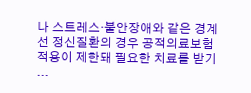나 스트레스·불안장애와 같은 경계선 정신질환의 경우 공적의료보험 적용이 제한돼 필요한 치료를 받기 ...